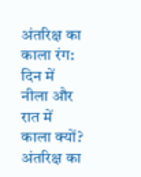अंतरिक्ष का काला रंग: दिन में नीला और रात में काला क्यों?
अंतरिक्ष का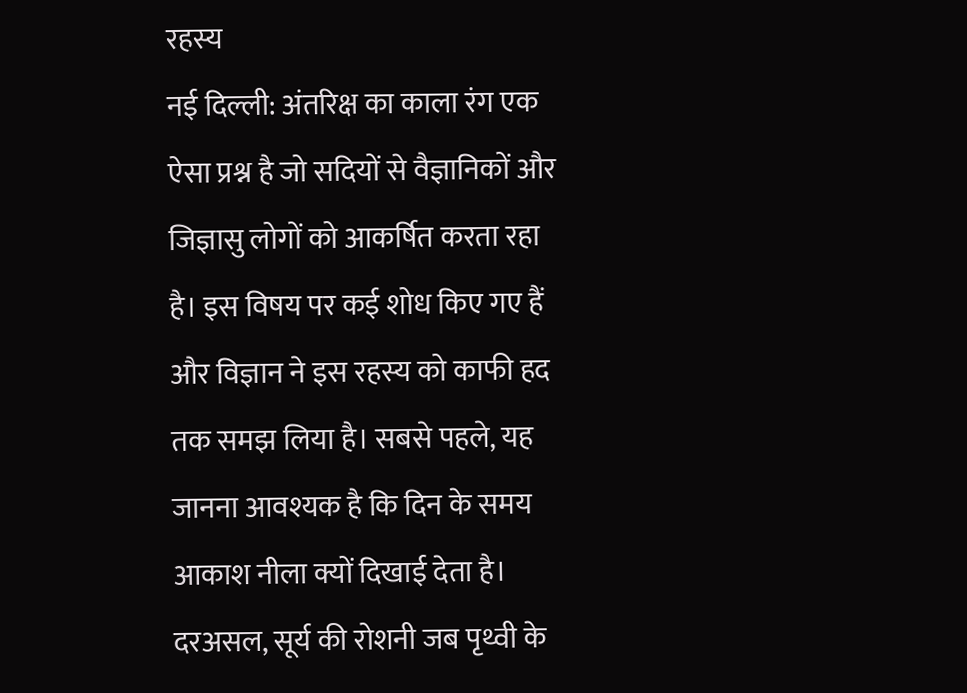रहस्य
नई दिल्ली: अंतरिक्ष का काला रंग एक ऐसा प्रश्न है जो सदियों से वैज्ञानिकों और जिज्ञासु लोगों को आकर्षित करता रहा है। इस विषय पर कई शोध किए गए हैं और विज्ञान ने इस रहस्य को काफी हद तक समझ लिया है। सबसे पहले, यह जानना आवश्यक है कि दिन के समय आकाश नीला क्यों दिखाई देता है। दरअसल, सूर्य की रोशनी जब पृथ्वी के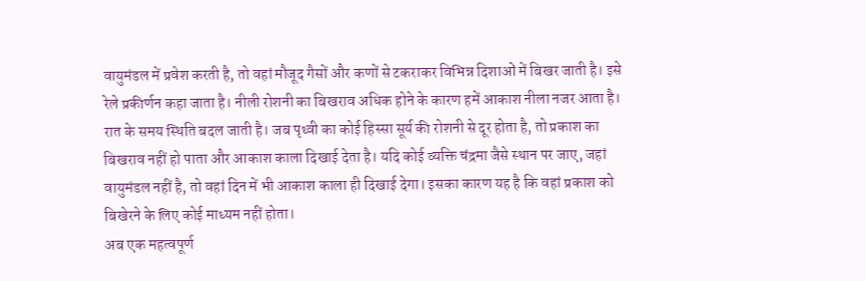वायुमंडल में प्रवेश करती है, तो वहां मौजूद गैसों और कणों से टकराकर विभिन्न दिशाओं में बिखर जाती है। इसे रेले प्रकीर्णन कहा जाता है। नीली रोशनी का बिखराव अधिक होने के कारण हमें आकाश नीला नजर आता है।
रात के समय स्थिति बदल जाती है। जब पृथ्वी का कोई हिस्सा सूर्य की रोशनी से दूर होता है, तो प्रकाश का बिखराव नहीं हो पाता और आकाश काला दिखाई देता है। यदि कोई व्यक्ति चंद्रमा जैसे स्थान पर जाए, जहां वायुमंडल नहीं है, तो वहां दिन में भी आकाश काला ही दिखाई देगा। इसका कारण यह है कि वहां प्रकाश को बिखेरने के लिए कोई माध्यम नहीं होता।
अब एक महत्वपूर्ण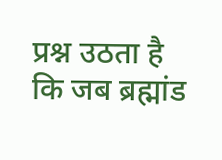प्रश्न उठता है कि जब ब्रह्मांड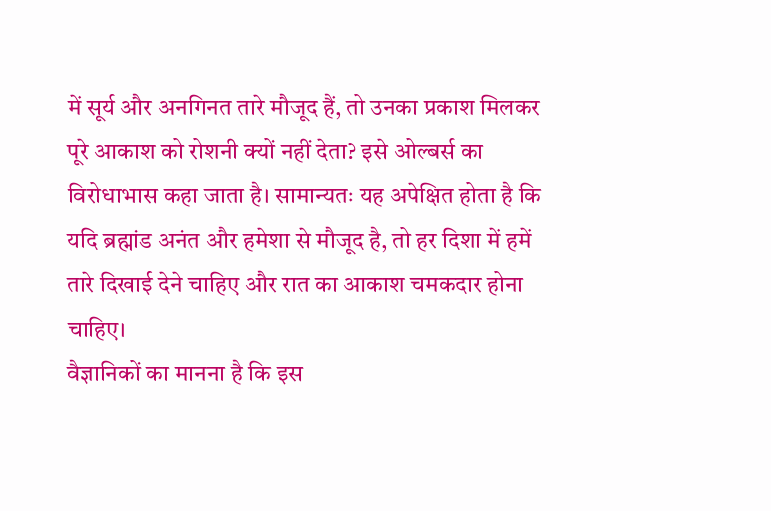में सूर्य और अनगिनत तारे मौजूद हैं, तो उनका प्रकाश मिलकर पूरे आकाश को रोशनी क्यों नहीं देता? इसे ओल्बर्स का विरोधाभास कहा जाता है। सामान्यतः यह अपेक्षित होता है कि यदि ब्रह्मांड अनंत और हमेशा से मौजूद है, तो हर दिशा में हमें तारे दिखाई देने चाहिए और रात का आकाश चमकदार होना चाहिए।
वैज्ञानिकों का मानना है कि इस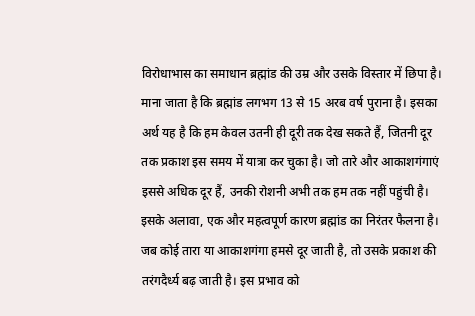विरोधाभास का समाधान ब्रह्मांड की उम्र और उसके विस्तार में छिपा है। माना जाता है कि ब्रह्मांड लगभग 13 से 15 अरब वर्ष पुराना है। इसका अर्थ यह है कि हम केवल उतनी ही दूरी तक देख सकते हैं, जितनी दूर तक प्रकाश इस समय में यात्रा कर चुका है। जो तारे और आकाशगंगाएं इससे अधिक दूर हैं, उनकी रोशनी अभी तक हम तक नहीं पहुंची है।
इसके अलावा, एक और महत्वपूर्ण कारण ब्रह्मांड का निरंतर फैलना है। जब कोई तारा या आकाशगंगा हमसे दूर जाती है, तो उसके प्रकाश की तरंगदैर्ध्य बढ़ जाती है। इस प्रभाव को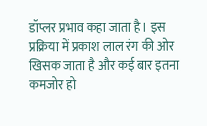डॉप्लर प्रभाव कहा जाता है। इस प्रक्रिया में प्रकाश लाल रंग की ओर खिसक जाता है और कई बार इतना कमजोर हो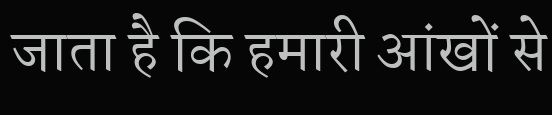जाता है कि हमारी आंखों से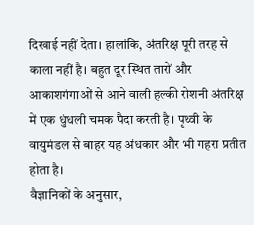दिखाई नहीं देता। हालांकि, अंतरिक्ष पूरी तरह से काला नहीं है। बहुत दूर स्थित तारों और आकाशगंगाओं से आने वाली हल्की रोशनी अंतरिक्ष में एक धुंधली चमक पैदा करती है। पृथ्वी के वायुमंडल से बाहर यह अंधकार और भी गहरा प्रतीत होता है।
वैज्ञानिकों के अनुसार,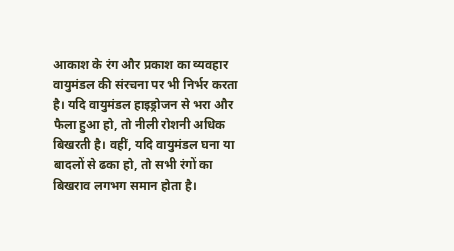आकाश के रंग और प्रकाश का व्यवहार वायुमंडल की संरचना पर भी निर्भर करता है। यदि वायुमंडल हाइड्रोजन से भरा और फैला हुआ हो, तो नीली रोशनी अधिक बिखरती है। वहीं, यदि वायुमंडल घना या बादलों से ढका हो, तो सभी रंगों का बिखराव लगभग समान होता है।